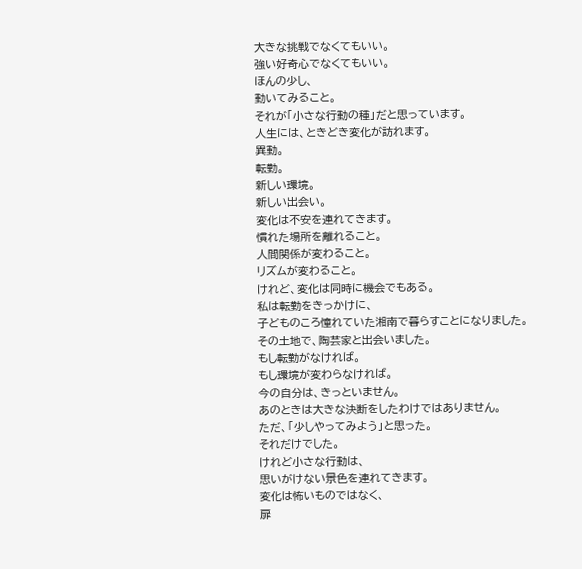大きな挑戦でなくてもいい。
強い好奇心でなくてもいい。
ほんの少し、
動いてみること。
それが「小さな行動の種」だと思っています。
人生には、ときどき変化が訪れます。
異動。
転勤。
新しい環境。
新しい出会い。
変化は不安を連れてきます。
慣れた場所を離れること。
人間関係が変わること。
リズムが変わること。
けれど、変化は同時に機会でもある。
私は転勤をきっかけに、
子どものころ憧れていた湘南で暮らすことになりました。
その土地で、陶芸家と出会いました。
もし転勤がなければ。
もし環境が変わらなければ。
今の自分は、きっといません。
あのときは大きな決断をしたわけではありません。
ただ、「少しやってみよう」と思った。
それだけでした。
けれど小さな行動は、
思いがけない景色を連れてきます。
変化は怖いものではなく、
扉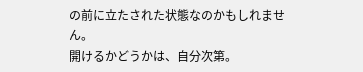の前に立たされた状態なのかもしれません。
開けるかどうかは、自分次第。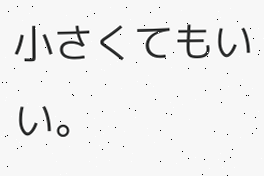小さくてもいい。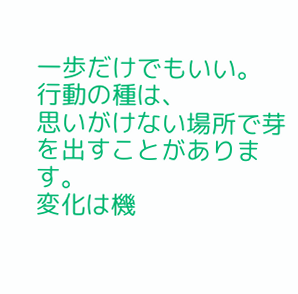一歩だけでもいい。
行動の種は、
思いがけない場所で芽を出すことがあります。
変化は機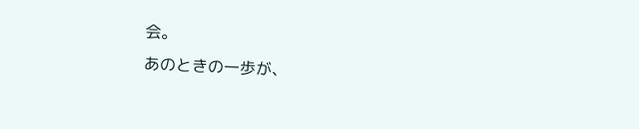会。
あのときの一歩が、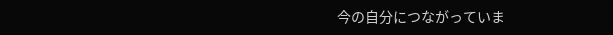今の自分につながっていま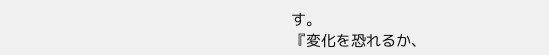す。
『変化を恐れるか、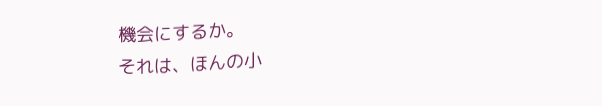機会にするか。
それは、ほんの小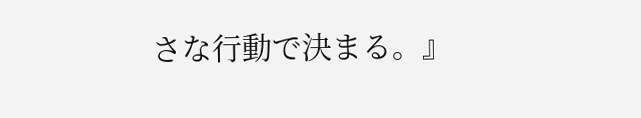さな行動で決まる。』